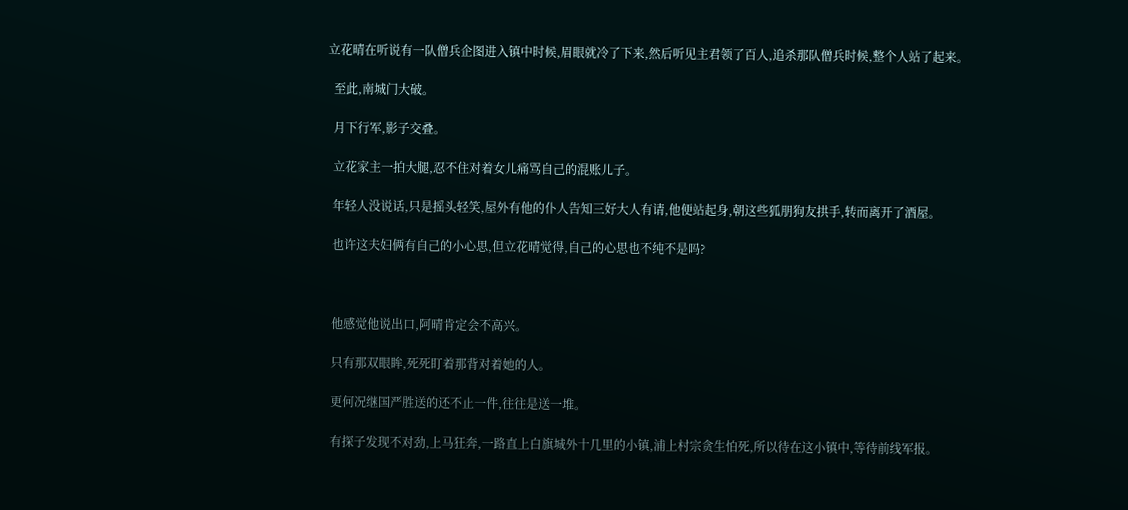立花晴在听说有一队僧兵企图进入镇中时候,眉眼就冷了下来,然后听见主君领了百人,追杀那队僧兵时候,整个人站了起来。

  至此,南城门大破。

  月下行军,影子交叠。

  立花家主一拍大腿,忍不住对着女儿痛骂自己的混账儿子。

  年轻人没说话,只是摇头轻笑,屋外有他的仆人告知三好大人有请,他便站起身,朝这些狐朋狗友拱手,转而离开了酒屋。

  也许这夫妇俩有自己的小心思,但立花晴觉得,自己的心思也不纯不是吗?



  他感觉他说出口,阿晴肯定会不高兴。

  只有那双眼眸,死死盯着那背对着她的人。

  更何况继国严胜送的还不止一件,往往是送一堆。

  有探子发现不对劲,上马狂奔,一路直上白旗城外十几里的小镇,浦上村宗贪生怕死,所以待在这小镇中,等待前线军报。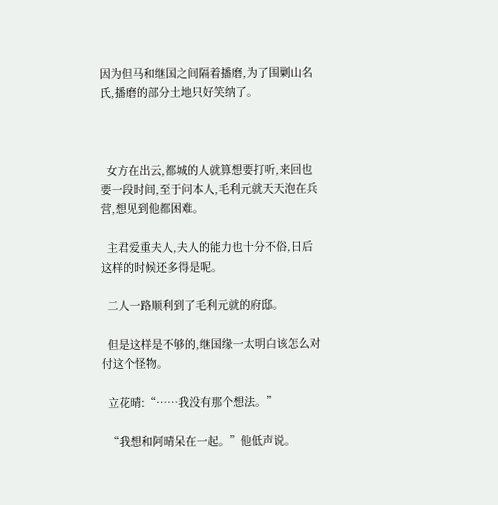因为但马和继国之间隔着播磨,为了围剿山名氏,播磨的部分土地只好笑纳了。



  女方在出云,都城的人就算想要打听,来回也要一段时间,至于问本人,毛利元就天天泡在兵营,想见到他都困难。

  主君爱重夫人,夫人的能力也十分不俗,日后这样的时候还多得是呢。

  二人一路顺利到了毛利元就的府邸。

  但是这样是不够的,继国缘一太明白该怎么对付这个怪物。

  立花晴:“……我没有那个想法。”

  “我想和阿晴呆在一起。”他低声说。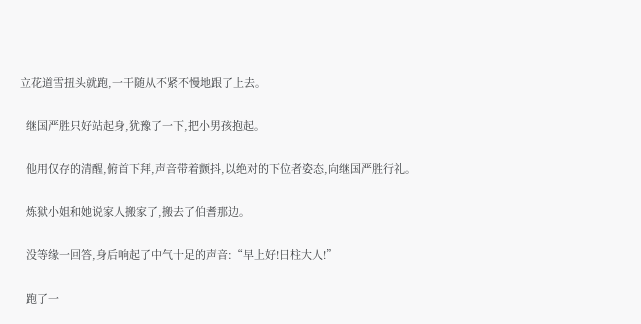立花道雪扭头就跑,一干随从不紧不慢地跟了上去。

  继国严胜只好站起身,犹豫了一下,把小男孩抱起。

  他用仅存的清醒,俯首下拜,声音带着颤抖,以绝对的下位者姿态,向继国严胜行礼。

  炼狱小姐和她说家人搬家了,搬去了伯耆那边。

  没等缘一回答,身后响起了中气十足的声音:“早上好!日柱大人!”

  跑了一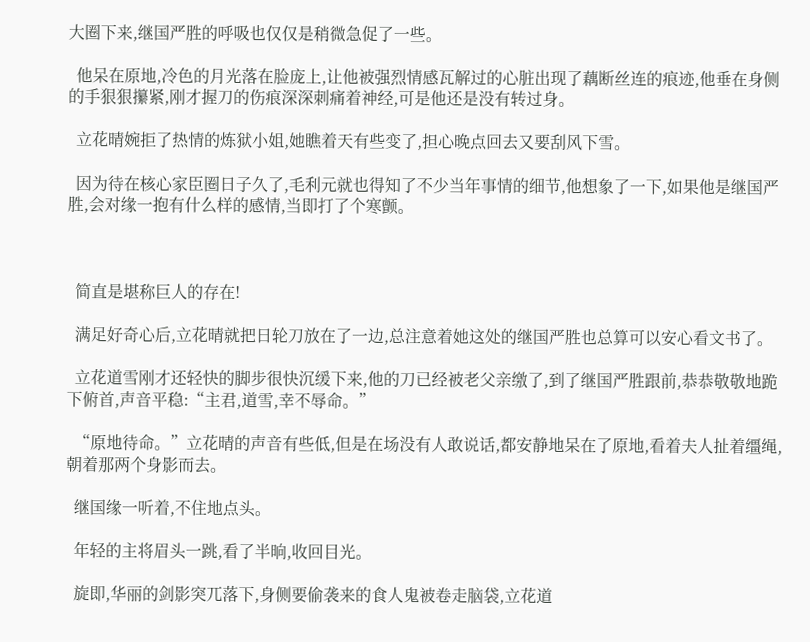大圈下来,继国严胜的呼吸也仅仅是稍微急促了一些。

  他呆在原地,冷色的月光落在脸庞上,让他被强烈情感瓦解过的心脏出现了藕断丝连的痕迹,他垂在身侧的手狠狠攥紧,刚才握刀的伤痕深深刺痛着神经,可是他还是没有转过身。

  立花晴婉拒了热情的炼狱小姐,她瞧着天有些变了,担心晚点回去又要刮风下雪。

  因为待在核心家臣圈日子久了,毛利元就也得知了不少当年事情的细节,他想象了一下,如果他是继国严胜,会对缘一抱有什么样的感情,当即打了个寒颤。



  简直是堪称巨人的存在!

  满足好奇心后,立花晴就把日轮刀放在了一边,总注意着她这处的继国严胜也总算可以安心看文书了。

  立花道雪刚才还轻快的脚步很快沉缓下来,他的刀已经被老父亲缴了,到了继国严胜跟前,恭恭敬敬地跪下俯首,声音平稳:“主君,道雪,幸不辱命。”

  “原地待命。”立花晴的声音有些低,但是在场没有人敢说话,都安静地呆在了原地,看着夫人扯着缰绳,朝着那两个身影而去。

  继国缘一听着,不住地点头。

  年轻的主将眉头一跳,看了半晌,收回目光。

  旋即,华丽的剑影突兀落下,身侧要偷袭来的食人鬼被卷走脑袋,立花道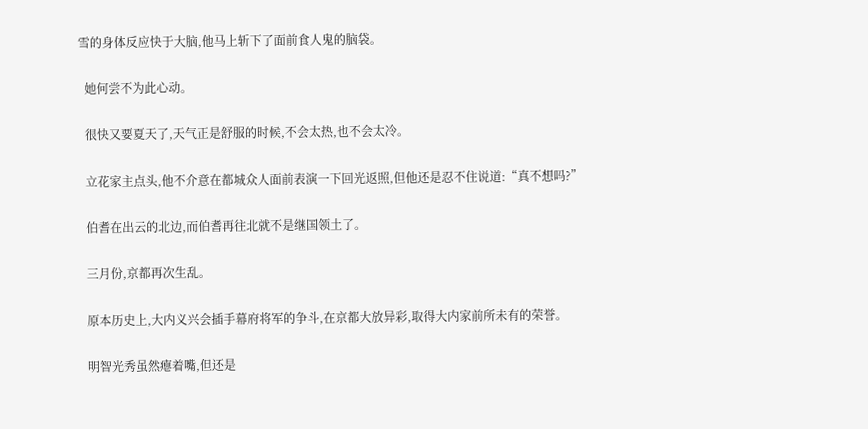雪的身体反应快于大脑,他马上斩下了面前食人鬼的脑袋。

  她何尝不为此心动。

  很快又要夏天了,天气正是舒服的时候,不会太热,也不会太冷。

  立花家主点头,他不介意在都城众人面前表演一下回光返照,但他还是忍不住说道:“真不想吗?”

  伯耆在出云的北边,而伯耆再往北就不是继国领土了。

  三月份,京都再次生乱。

  原本历史上,大内义兴会插手幕府将军的争斗,在京都大放异彩,取得大内家前所未有的荣誉。

  明智光秀虽然瘪着嘴,但还是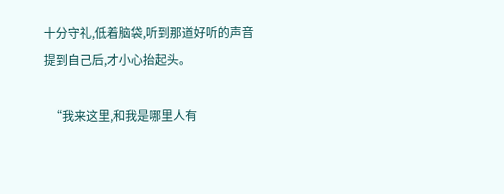十分守礼,低着脑袋,听到那道好听的声音提到自己后,才小心抬起头。

  “我来这里,和我是哪里人有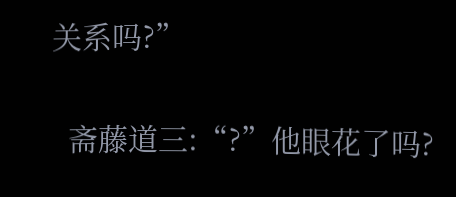关系吗?”

  斋藤道三:“?”他眼花了吗?